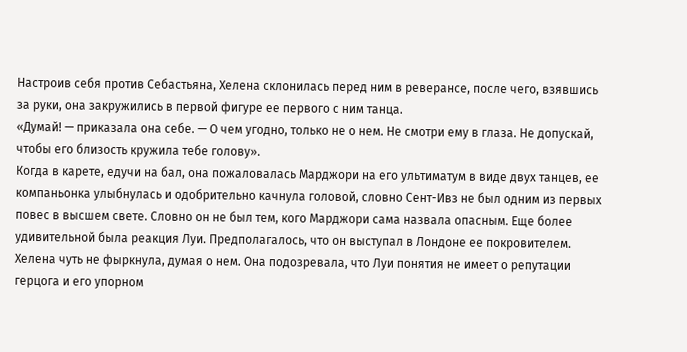Настроив себя против Себастьяна, Хелена склонилась перед ним в реверансе, после чего, взявшись за руки, она закружились в первой фигуре ее первого с ним танца.
«Думай! — приказала она себе. — О чем угодно, только не о нем. Не смотри ему в глаза. Не допускай, чтобы его близость кружила тебе голову».
Когда в карете, едучи на бал, она пожаловалась Марджори на его ультиматум в виде двух танцев, ее компаньонка улыбнулась и одобрительно качнула головой, словно Сент-Ивз не был одним из первых повес в высшем свете. Словно он не был тем, кого Марджори сама назвала опасным. Еще более удивительной была реакция Луи. Предполагалось, что он выступал в Лондоне ее покровителем. Хелена чуть не фыркнула, думая о нем. Она подозревала, что Луи понятия не имеет о репутации герцога и его упорном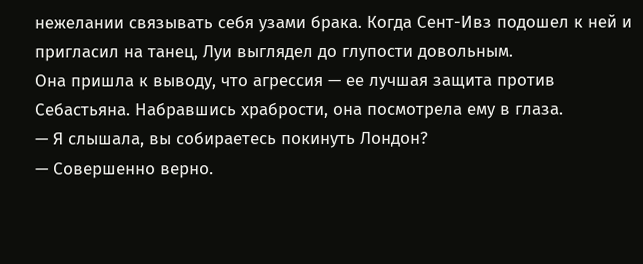нежелании связывать себя узами брака. Когда Сент-Ивз подошел к ней и пригласил на танец, Луи выглядел до глупости довольным.
Она пришла к выводу, что агрессия — ее лучшая защита против Себастьяна. Набравшись храбрости, она посмотрела ему в глаза.
— Я слышала, вы собираетесь покинуть Лондон?
— Совершенно верно.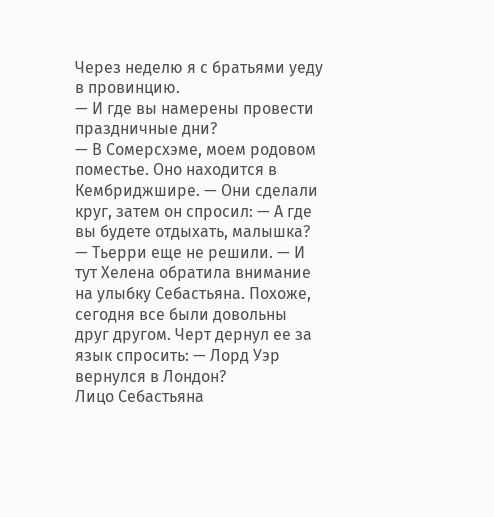Через неделю я с братьями уеду в провинцию.
— И где вы намерены провести праздничные дни?
— В Сомерсхэме, моем родовом поместье. Оно находится в Кембриджшире. — Они сделали круг, затем он спросил: — А где вы будете отдыхать, малышка?
— Тьерри еще не решили. — И тут Хелена обратила внимание на улыбку Себастьяна. Похоже, сегодня все были довольны друг другом. Черт дернул ее за язык спросить: — Лорд Уэр вернулся в Лондон?
Лицо Себастьяна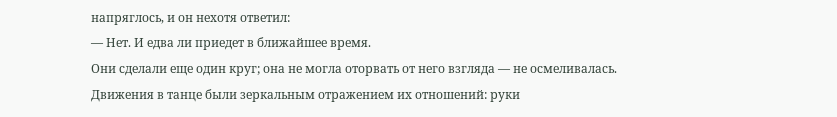напряглось, и он нехотя ответил:
— Нет. И едва ли приедет в ближайшее время.
Они сделали еще один круг; она не могла оторвать от него взгляда — не осмеливалась. Движения в танце были зеркальным отражением их отношений: руки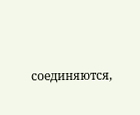соединяются,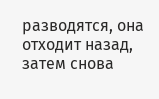разводятся, она отходит назад, затем снова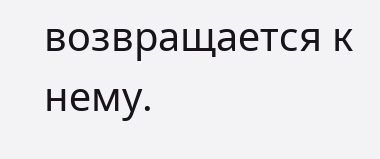возвращается к нему.